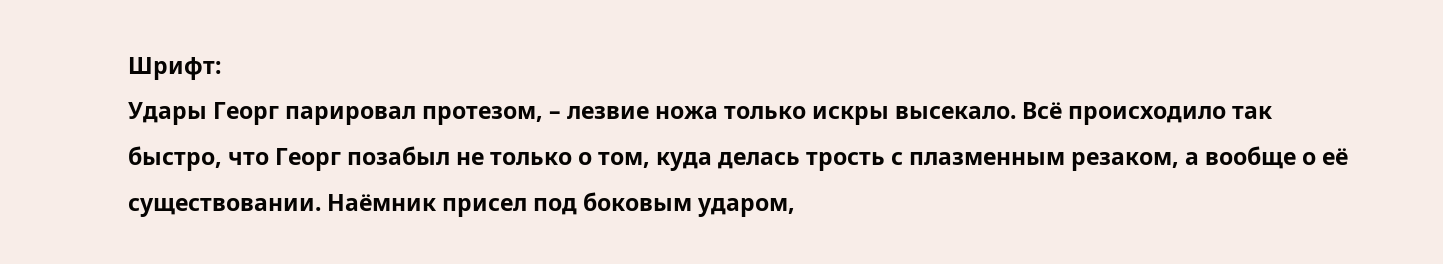Шрифт:
Удары Георг парировал протезом, – лезвие ножа только искры высекало. Всё происходило так быстро, что Георг позабыл не только о том, куда делась трость с плазменным резаком, а вообще о её существовании. Наёмник присел под боковым ударом,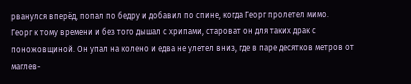рванулся вперёд, попал по бедру и добавил по спине, когда Георг пролетел мимо.
Георг к тому времени и без того дышал с хрипами, староват он для таких драк с поножовщиной. Он упал на колено и едва не улетел вниз, где в паре десятков метров от маглев-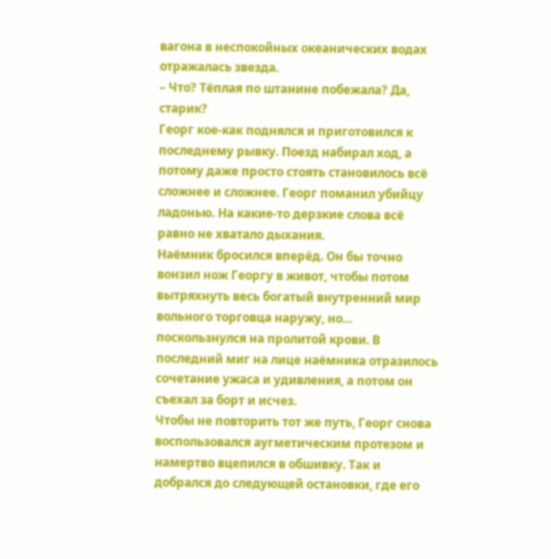вагона в неспокойных океанических водах отражалась звезда.
– Что? Тёплая по штанине побежала? Да, старик?
Георг кое-как поднялся и приготовился к последнему рывку. Поезд набирал ход, а потому даже просто стоять становилось всё сложнее и сложнее. Георг поманил убийцу ладонью. На какие-то дерзкие слова всё равно не хватало дыхания.
Наёмник бросился вперёд. Он бы точно вонзил нож Георгу в живот, чтобы потом вытряхнуть весь богатый внутренний мир вольного торговца наружу, но… поскользнулся на пролитой крови. В последний миг на лице наёмника отразилось сочетание ужаса и удивления, а потом он съехал за борт и исчез.
Чтобы не повторить тот же путь, Георг снова воспользовался аугметическим протезом и намертво вцепился в обшивку. Так и добрался до следующей остановки, где его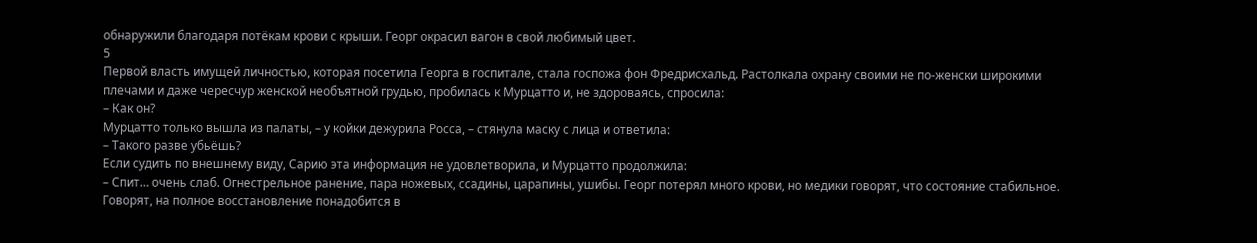обнаружили благодаря потёкам крови с крыши. Георг окрасил вагон в свой любимый цвет.
5
Первой власть имущей личностью, которая посетила Георга в госпитале, стала госпожа фон Фредрисхальд. Растолкала охрану своими не по-женски широкими плечами и даже чересчур женской необъятной грудью, пробилась к Мурцатто и, не здороваясь, спросила:
– Как он?
Мурцатто только вышла из палаты, – у койки дежурила Росса, – стянула маску с лица и ответила:
– Такого разве убьёшь?
Если судить по внешнему виду, Сарию эта информация не удовлетворила, и Мурцатто продолжила:
– Спит… очень слаб. Огнестрельное ранение, пара ножевых, ссадины, царапины, ушибы. Георг потерял много крови, но медики говорят, что состояние стабильное. Говорят, на полное восстановление понадобится в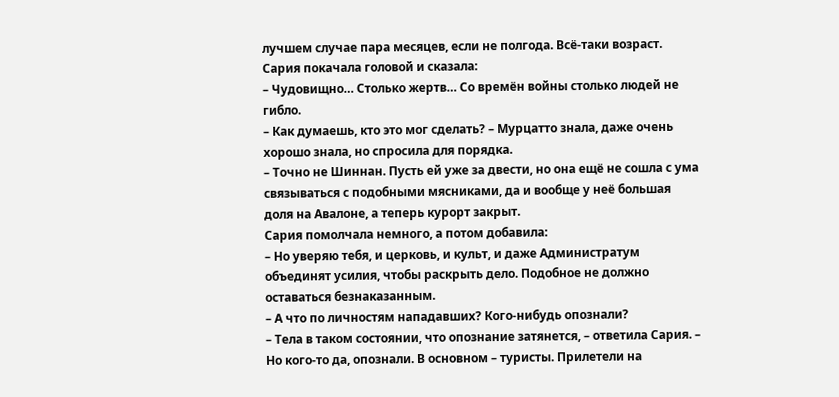лучшем случае пара месяцев, если не полгода. Всё-таки возраст.
Сария покачала головой и сказала:
– Чудовищно… Столько жертв… Со времён войны столько людей не гибло.
– Как думаешь, кто это мог сделать? – Мурцатто знала, даже очень хорошо знала, но спросила для порядка.
– Точно не Шиннан. Пусть ей уже за двести, но она ещё не сошла с ума связываться с подобными мясниками, да и вообще у неё большая доля на Авалоне, а теперь курорт закрыт.
Сария помолчала немного, а потом добавила:
– Но уверяю тебя, и церковь, и культ, и даже Администратум объединят усилия, чтобы раскрыть дело. Подобное не должно оставаться безнаказанным.
– А что по личностям нападавших? Кого-нибудь опознали?
– Тела в таком состоянии, что опознание затянется, – ответила Сария. – Но кого-то да, опознали. В основном – туристы. Прилетели на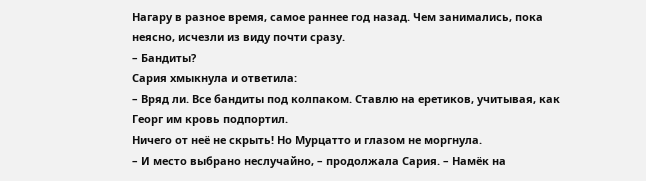Нагару в разное время, самое раннее год назад. Чем занимались, пока неясно, исчезли из виду почти сразу.
– Бандиты?
Сария хмыкнула и ответила:
– Вряд ли. Все бандиты под колпаком. Ставлю на еретиков, учитывая, как Георг им кровь подпортил.
Ничего от неё не скрыть! Но Мурцатто и глазом не моргнула.
– И место выбрано неслучайно, – продолжала Сария. – Намёк на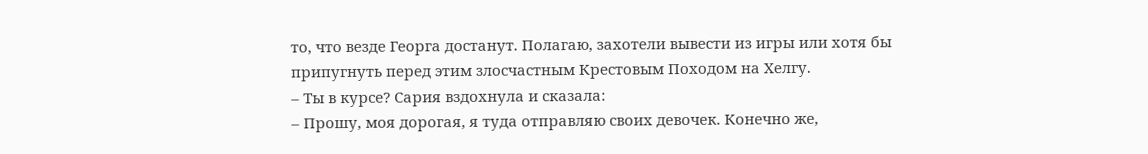то, что везде Георга достанут. Полагаю, захотели вывести из игры или хотя бы припугнуть перед этим злосчастным Крестовым Походом на Хелгу.
– Ты в курсе? Сария вздохнула и сказала:
– Прошу, моя дорогая, я туда отправляю своих девочек. Конечно же,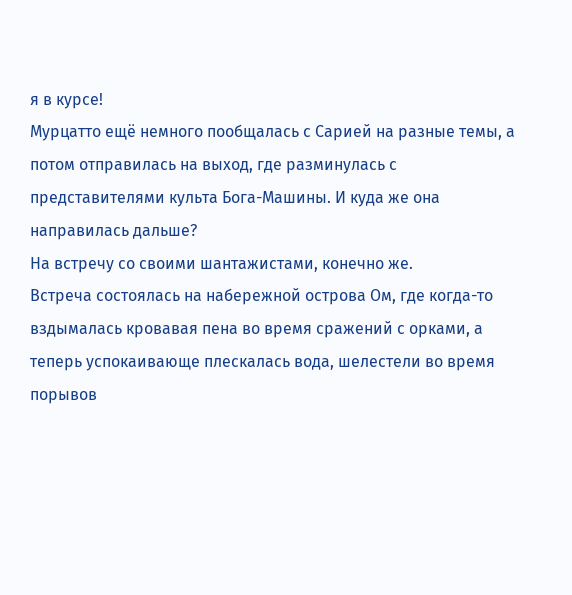я в курсе!
Мурцатто ещё немного пообщалась с Сарией на разные темы, а потом отправилась на выход, где разминулась с представителями культа Бога-Машины. И куда же она направилась дальше?
На встречу со своими шантажистами, конечно же.
Встреча состоялась на набережной острова Ом, где когда-то вздымалась кровавая пена во время сражений с орками, а теперь успокаивающе плескалась вода, шелестели во время порывов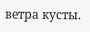ветра кусты.